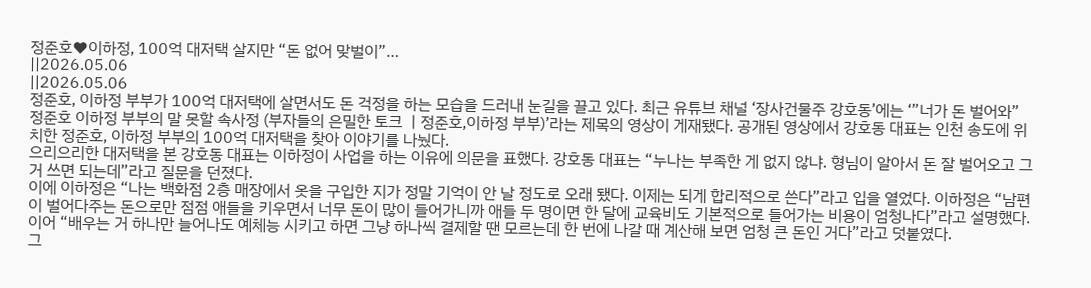정준호♥이하정, 100억 대저택 살지만 “돈 없어 맞벌이”…
||2026.05.06
||2026.05.06
정준호, 이하정 부부가 100억 대저택에 살면서도 돈 걱정을 하는 모습을 드러내 눈길을 끌고 있다. 최근 유튜브 채널 ‘장사건물주 강호동’에는 ‘”너가 돈 벌어와” 정준호 이하정 부부의 말 못할 속사정 (부자들의 은밀한 토크 ㅣ정준호,이하정 부부)’라는 제목의 영상이 게재됐다. 공개된 영상에서 강호동 대표는 인천 송도에 위치한 정준호, 이하정 부부의 100억 대저택을 찾아 이야기를 나눴다.
으리으리한 대저택을 본 강호동 대표는 이하정이 사업을 하는 이유에 의문을 표했다. 강호동 대표는 “누나는 부족한 게 없지 않냐. 형님이 알아서 돈 잘 벌어오고 그거 쓰면 되는데”라고 질문을 던졌다.
이에 이하정은 “나는 백화점 2층 매장에서 옷을 구입한 지가 정말 기억이 안 날 정도로 오래 됐다. 이제는 되게 합리적으로 쓴다”라고 입을 열었다. 이하정은 “남편이 벌어다주는 돈으로만 점점 애들을 키우면서 너무 돈이 많이 들어가니까 애들 두 명이면 한 달에 교육비도 기본적으로 들어가는 비용이 엄청나다”라고 설명했다. 이어 “배우는 거 하나만 늘어나도 예체능 시키고 하면 그냥 하나씩 결제할 땐 모르는데 한 번에 나갈 때 계산해 보면 엄청 큰 돈인 거다”라고 덧붙였다.
그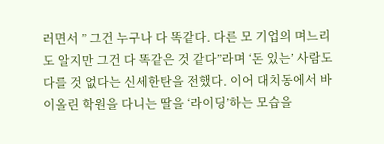러면서 ” 그건 누구나 다 똑같다. 다른 모 기업의 며느리도 알지만 그건 다 똑같은 것 같다”라며 ‘돈 있는’ 사람도 다를 것 없다는 신세한탄을 전했다. 이어 대치동에서 바이올린 학원을 다니는 딸을 ‘라이딩’하는 모습을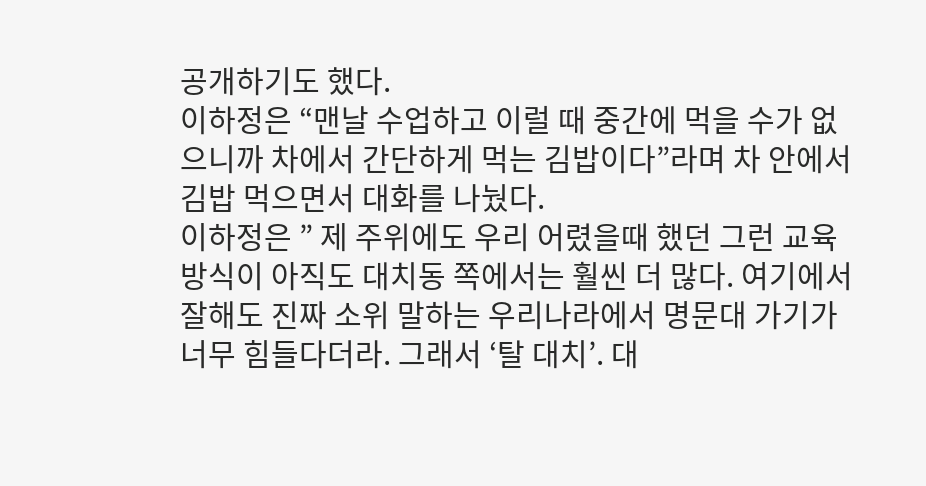공개하기도 했다.
이하정은 “맨날 수업하고 이럴 때 중간에 먹을 수가 없으니까 차에서 간단하게 먹는 김밥이다”라며 차 안에서 김밥 먹으면서 대화를 나눴다.
이하정은 ” 제 주위에도 우리 어렸을때 했던 그런 교육 방식이 아직도 대치동 쪽에서는 훨씬 더 많다. 여기에서 잘해도 진짜 소위 말하는 우리나라에서 명문대 가기가 너무 힘들다더라. 그래서 ‘탈 대치’. 대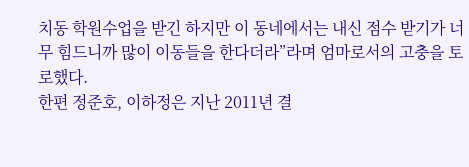치동 학원수업을 받긴 하지만 이 동네에서는 내신 점수 받기가 너무 힘드니까 많이 이동들을 한다더라”라며 엄마로서의 고충을 토로했다.
한편 정준호, 이하정은 지난 2011년 결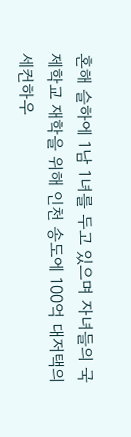혼해 슬하에 1남 1녀를 두고 있으며 자녀들의 국제학교 재학을 위해 인천 송도에 100억 대저택의 세컨하우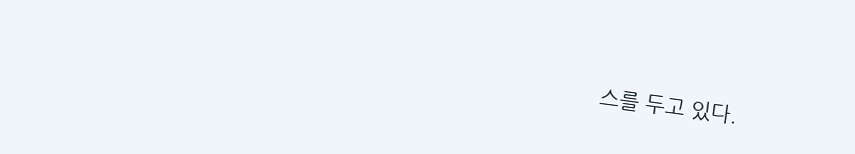스를 두고 있다.